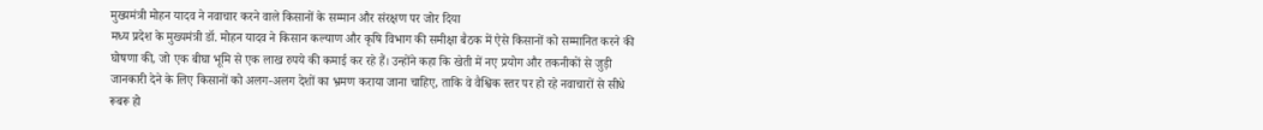मुख्यमंत्री मोहन यादव ने नवाचार करने वाले किसानों के सम्मान और संरक्षण पर जोर दिया
मध्य प्रदेश के मुख्यमंत्री डॉ. मोहन यादव ने किसान कल्याण और कृषि विभाग की समीक्षा बैठक में ऐसे किसानों को सम्मानित करने की घोषणा की, जो एक बीघा भूमि से एक लाख रुपये की कमाई कर रहे हैं। उन्होंने कहा कि खेती में नए प्रयोग और तकनीकों से जुड़ी जानकारी देने के लिए किसानों को अलग-अलग देशों का भ्रमण कराया जाना चाहिए, ताकि वे वैश्विक स्तर पर हो रहे नवाचारों से सीधे रूबरू हो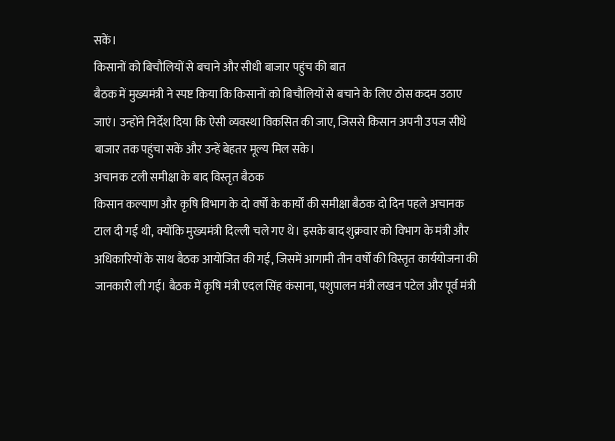सकें।
किसानों को बिचौलियों से बचाने और सीधी बाजार पहुंच की बात
बैठक में मुख्यमंत्री ने स्पष्ट किया कि किसानों को बिचौलियों से बचाने के लिए ठोस कदम उठाए जाएं। उन्होंने निर्देश दिया कि ऐसी व्यवस्था विकसित की जाए, जिससे किसान अपनी उपज सीधे बाजार तक पहुंचा सकें और उन्हें बेहतर मूल्य मिल सके।
अचानक टली समीक्षा के बाद विस्तृत बैठक
किसान कल्याण और कृषि विभाग के दो वर्षों के कार्यों की समीक्षा बैठक दो दिन पहले अचानक टाल दी गई थी, क्योंकि मुख्यमंत्री दिल्ली चले गए थे। इसके बाद शुक्रवार को विभाग के मंत्री और अधिकारियों के साथ बैठक आयोजित की गई, जिसमें आगामी तीन वर्षों की विस्तृत कार्ययोजना की जानकारी ली गई। बैठक में कृषि मंत्री एदल सिंह कंसाना, पशुपालन मंत्री लखन पटेल और पूर्व मंत्री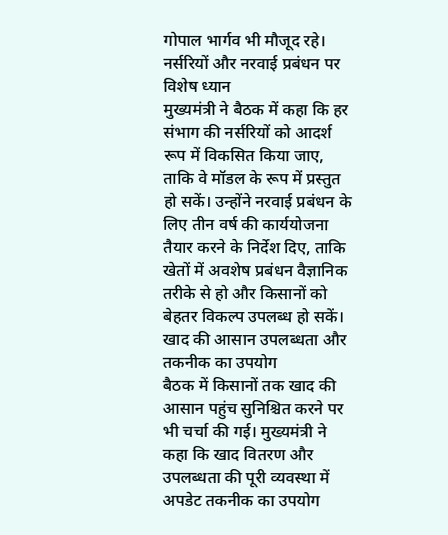गोपाल भार्गव भी मौजूद रहे।
नर्सरियों और नरवाई प्रबंधन पर विशेष ध्यान
मुख्यमंत्री ने बैठक में कहा कि हर संभाग की नर्सरियों को आदर्श रूप में विकसित किया जाए, ताकि वे मॉडल के रूप में प्रस्तुत हो सकें। उन्होंने नरवाई प्रबंधन के लिए तीन वर्ष की कार्ययोजना तैयार करने के निर्देश दिए, ताकि खेतों में अवशेष प्रबंधन वैज्ञानिक तरीके से हो और किसानों को बेहतर विकल्प उपलब्ध हो सकें।
खाद की आसान उपलब्धता और तकनीक का उपयोग
बैठक में किसानों तक खाद की आसान पहुंच सुनिश्चित करने पर भी चर्चा की गई। मुख्यमंत्री ने कहा कि खाद वितरण और उपलब्धता की पूरी व्यवस्था में अपडेट तकनीक का उपयोग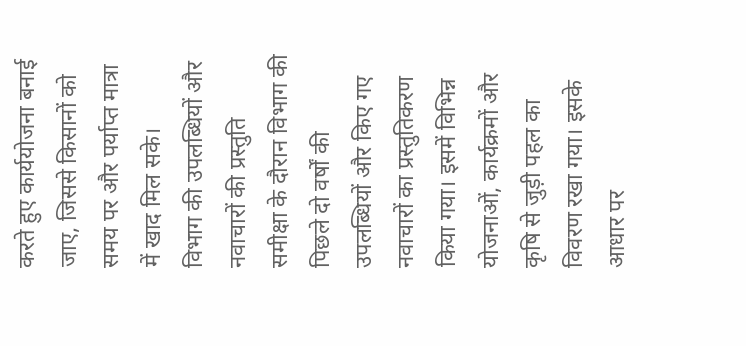करते हुए कार्ययोजना बनाई जाए, जिससे किसानों को समय पर और पर्याप्त मात्रा में खाद मिल सके।
विभाग की उपलब्धियों और नवाचारों की प्रस्तुति
समीक्षा के दौरान विभाग की पिछले दो वर्षों की उपलब्धियों और किए गए नवाचारों का प्रस्तुतिकरण किया गया। इसमें विभिन्न योजनाओं, कार्यक्रमों और कृषि से जुड़ी पहल का विवरण रखा गया। इसके आधार पर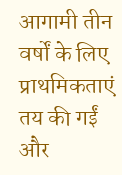आगामी तीन वर्षों के लिए प्राथमिकताएं तय की गईं और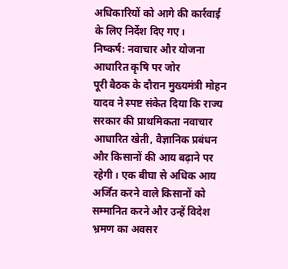अधिकारियों को आगे की कार्रवाई के लिए निर्देश दिए गए।
निष्कर्ष: नवाचार और योजना आधारित कृषि पर जोर
पूरी बैठक के दौरान मुख्यमंत्री मोहन यादव ने स्पष्ट संकेत दिया कि राज्य सरकार की प्राथमिकता नवाचार आधारित खेती, वैज्ञानिक प्रबंधन और किसानों की आय बढ़ाने पर रहेगी। एक बीघा से अधिक आय अर्जित करने वाले किसानों को सम्मानित करने और उन्हें विदेश भ्रमण का अवसर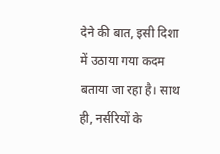देने की बात, इसी दिशा में उठाया गया कदम बताया जा रहा है। साथ ही, नर्सरियों के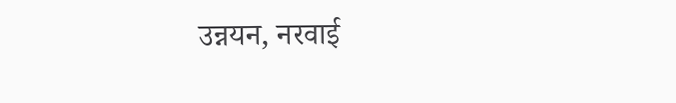उन्नयन, नरवाई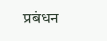प्रबंधन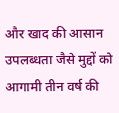और खाद की आसान उपलब्धता जैसे मुद्दों को आगामी तीन वर्ष की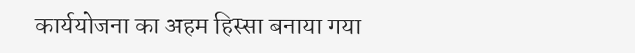कार्ययोजना का अहम हिस्सा बनाया गया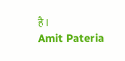है।
Amit Pateria